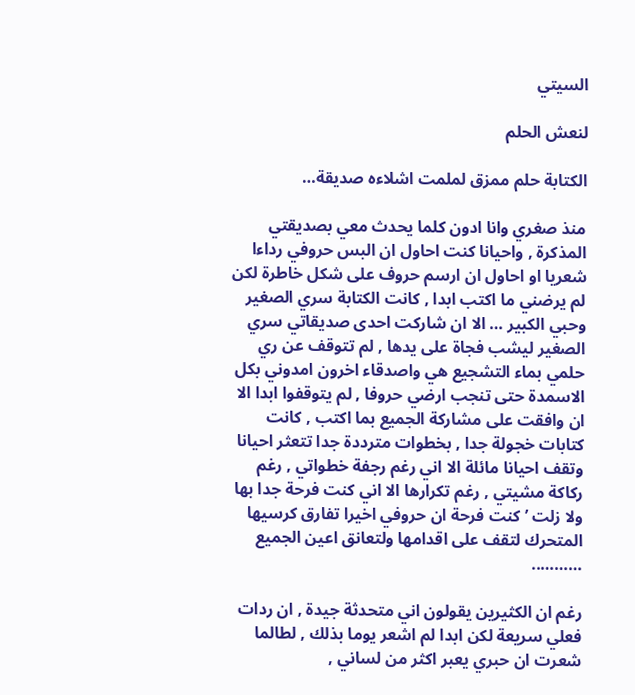السيتي

لنعش الحلم

الكتابة حلم ممزق لملمت اشلاءه صديقة…

منذ صغري وانا ادون كلما يحدث معي بصديقتي المذكرة , واحيانا كنت احاول ان البس حروفي رداءا شعريا او احاول ان ارسم حروف على شكل خاطرة لكن لم يرضني ما اكتب ابدا , كانت الكتابة سري الصغير وحبي الكبير … الا ان شاركت احدى صديقاتي سري الصغير ليشب فجاة على يدها , لم تتوقف عن ري حلمي بماء التشجيع هي واصدقاء اخرون امدوني بكل الاسمدة حتى تنجب ارضي حروفا , لم يتوقفوا ابدا الا ان وافقت على مشاركة الجميع بما اكتب , كانت كتابات خجولة جدا , بخطوات مترددة جدا تتعثر احيانا وتقف احيانا مائلة الا اني رغم رجفة خطواتي , رغم ركاكة مشيتي , رغم تكرارها الا اني كنت فرحة جدا بها ولا زلت ’ كنت فرحة ان حروفي اخيرا تفارق كرسيها المتحرك لتقف على اقدامها ولتعانق اعين الجميع ………..

رغم ان الكثيرين يقولون اني متحدثة جيدة , ان ردات فعلي سريعة لكن ابدا لم اشعر يوما بذلك , لطالما شعرت ان حبري يعبر اكثر من لساني ,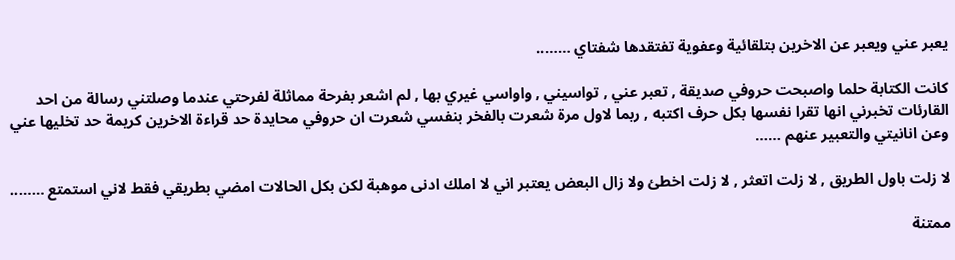يعبر عني ويعبر عن الاخرين بتلقائية وعفوية تفتقدها شفتاي ……..

كانت الكتابة حلما واصبحت حروفي صديقة , تعبر عني , تواسيني , واواسي غيري بها , لم اشعر بفرحة مماثلة لفرحتي عندما وصلتني رسالة من احد القارئات تخبرني انها تقرا نفسها بكل حرف اكتبه , ربما لاول مرة شعرت بالفخر بنفسي شعرت ان حروفي محايدة حد قراءة الاخرين كريمة حد تخليها عني وعن انانيتي والتعبير عنهم ……

لا زلت باول الطريق , لا زلت اتعثر , لا زلت اخطئ ولا زال البعض يعتبر اني لا املك ادنى موهبة لكن بكل الحالات امضي بطريقي فقط لاني استمتع ……..

ممتنة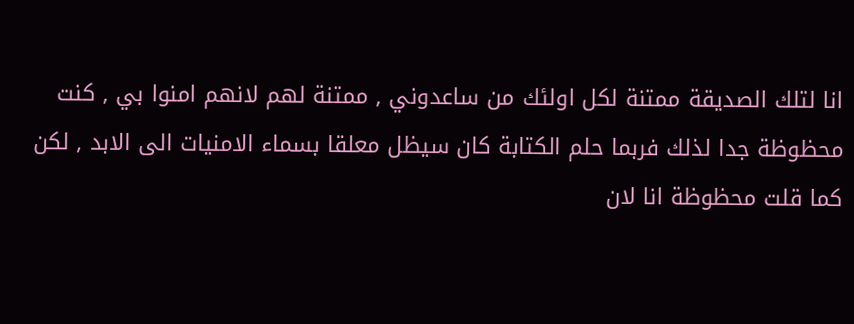انا لتلك الصديقة ممتنة لكل اولئك من ساعدوني , ممتنة لهم لانهم امنوا بي , كنت محظوظة جدا لذلك فربما حلم الكتابة كان سيظل معلقا بسماء الامنيات الى الابد , لكن كما قلت محظوظة انا لان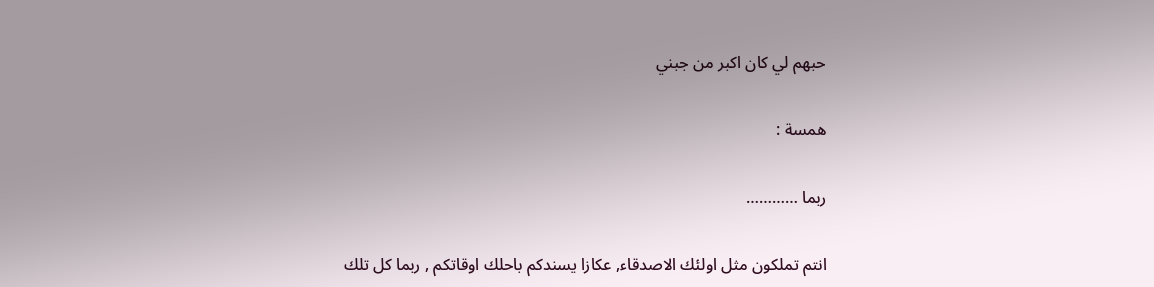حبهم لي كان اكبر من جبني

همسة :

ربما …………

انتم تملكون مثل اولئك الاصدقاء, عكازا يسندكم باحلك اوقاتكم , ربما كل تلك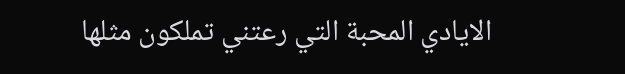الايادي المحبة التي رعتني تملكون مثلها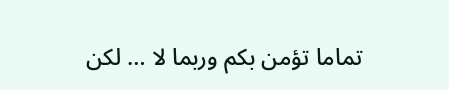تماما تؤمن بكم وربما لا … لكن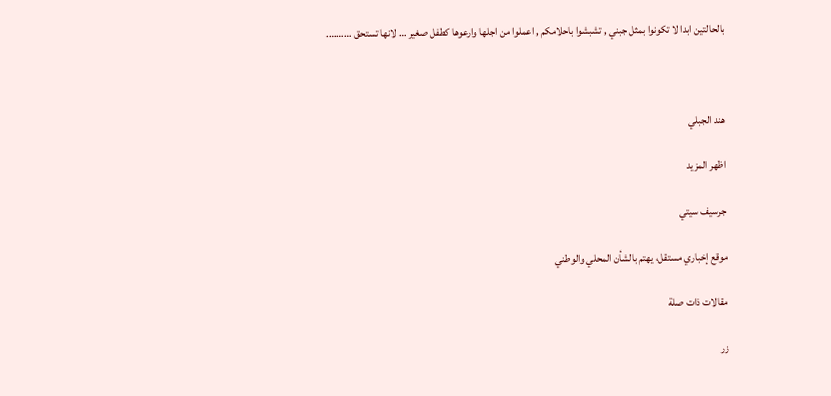بالحالتين ابدا لا تكونوا بمثل جبني , تشبشوا باحلامكم , اعملوا من اجلها وارعوها كطفل صغير … لانها تستحق ……….



هند الجبلي

اظهر المزيد

جرسيف سيتي

موقع إخباري مستقل، يهتم بالشأن المحلي والوطني

مقالات ذات صلة

زر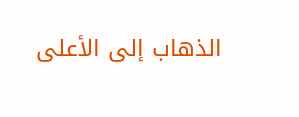الذهاب إلى الأعلى